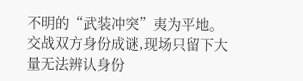不明的“武装冲突”夷为平地。交战双方身份成谜,现场只留下大量无法辨认身份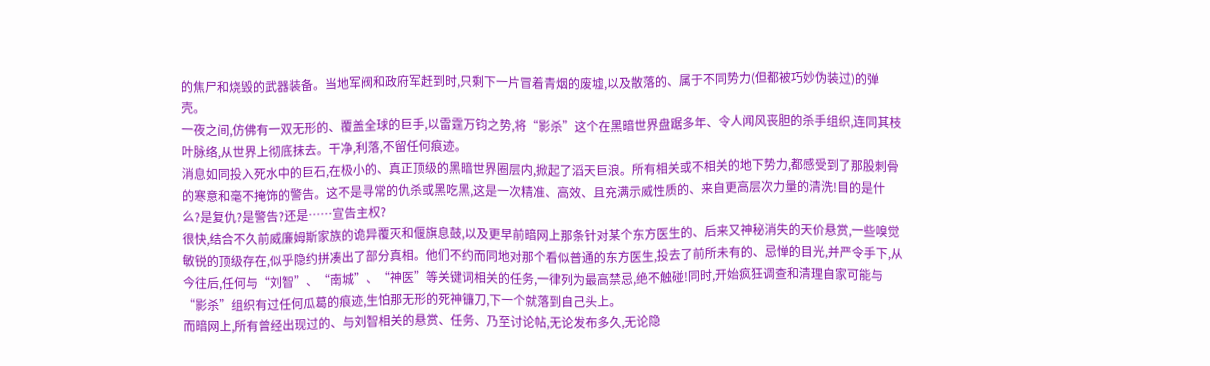的焦尸和烧毁的武器装备。当地军阀和政府军赶到时,只剩下一片冒着青烟的废墟,以及散落的、属于不同势力(但都被巧妙伪装过)的弹壳。
一夜之间,仿佛有一双无形的、覆盖全球的巨手,以雷霆万钧之势,将“影杀”这个在黑暗世界盘踞多年、令人闻风丧胆的杀手组织,连同其枝叶脉络,从世界上彻底抹去。干净,利落,不留任何痕迹。
消息如同投入死水中的巨石,在极小的、真正顶级的黑暗世界圈层内,掀起了滔天巨浪。所有相关或不相关的地下势力,都感受到了那股刺骨的寒意和毫不掩饰的警告。这不是寻常的仇杀或黑吃黑,这是一次精准、高效、且充满示威性质的、来自更高层次力量的清洗!目的是什么?是复仇?是警告?还是……宣告主权?
很快,结合不久前威廉姆斯家族的诡异覆灭和偃旗息鼓,以及更早前暗网上那条针对某个东方医生的、后来又神秘消失的天价悬赏,一些嗅觉敏锐的顶级存在,似乎隐约拼凑出了部分真相。他们不约而同地对那个看似普通的东方医生,投去了前所未有的、忌惮的目光,并严令手下,从今往后,任何与“刘智”、“南城”、“神医”等关键词相关的任务,一律列为最高禁忌,绝不触碰!同时,开始疯狂调查和清理自家可能与“影杀”组织有过任何瓜葛的痕迹,生怕那无形的死神镰刀,下一个就落到自己头上。
而暗网上,所有曾经出现过的、与刘智相关的悬赏、任务、乃至讨论帖,无论发布多久,无论隐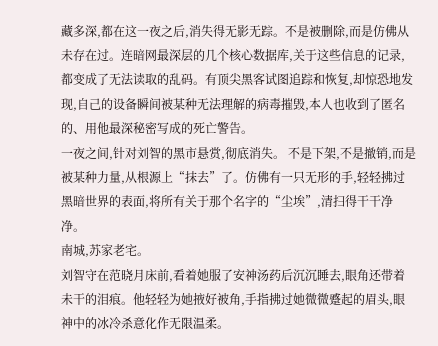藏多深,都在这一夜之后,消失得无影无踪。不是被删除,而是仿佛从未存在过。连暗网最深层的几个核心数据库,关于这些信息的记录,都变成了无法读取的乱码。有顶尖黑客试图追踪和恢复,却惊恐地发现,自己的设备瞬间被某种无法理解的病毒摧毁,本人也收到了匿名的、用他最深秘密写成的死亡警告。
一夜之间,针对刘智的黑市悬赏,彻底消失。 不是下架,不是撤销,而是被某种力量,从根源上“抹去”了。仿佛有一只无形的手,轻轻拂过黑暗世界的表面,将所有关于那个名字的“尘埃”,清扫得干干净净。
南城,苏家老宅。
刘智守在范晓月床前,看着她服了安神汤药后沉沉睡去,眼角还带着未干的泪痕。他轻轻为她掖好被角,手指拂过她微微蹙起的眉头,眼神中的冰冷杀意化作无限温柔。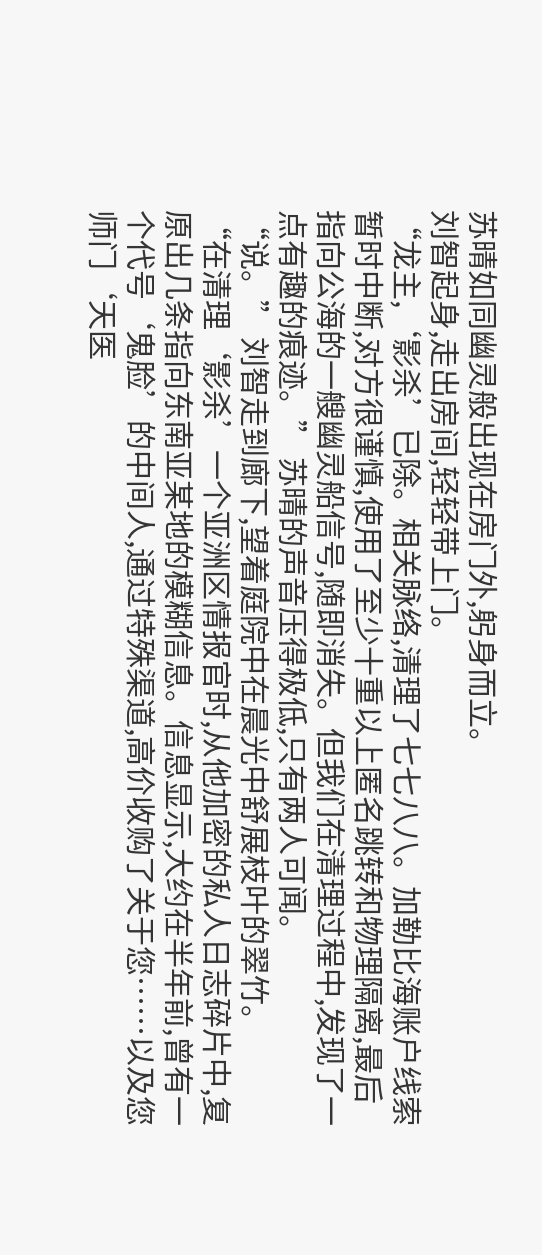苏晴如同幽灵般出现在房门外,躬身而立。
刘智起身,走出房间,轻轻带上门。
“龙主,‘影杀’已除。相关脉络,清理了七七八八。加勒比海账户线索暂时中断,对方很谨慎,使用了至少十重以上匿名跳转和物理隔离,最后指向公海的一艘幽灵船信号,随即消失。但我们在清理过程中,发现了一点有趣的痕迹。” 苏晴的声音压得极低,只有两人可闻。
“说。” 刘智走到廊下,望着庭院中在晨光中舒展枝叶的翠竹。
“在清理‘影杀’一个亚洲区情报官时,从他加密的私人日志碎片中,复原出几条指向东南亚某地的模糊信息。信息显示,大约在半年前,曾有一个代号‘鬼脸’的中间人,通过特殊渠道,高价收购了关于您……以及您师门‘天医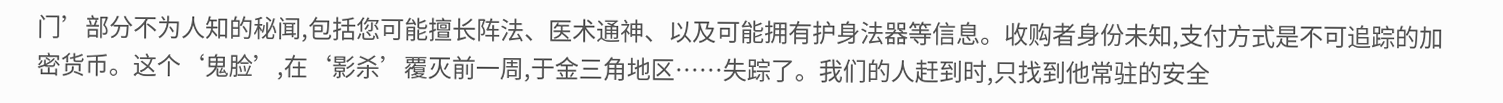门’部分不为人知的秘闻,包括您可能擅长阵法、医术通神、以及可能拥有护身法器等信息。收购者身份未知,支付方式是不可追踪的加密货币。这个‘鬼脸’,在‘影杀’覆灭前一周,于金三角地区……失踪了。我们的人赶到时,只找到他常驻的安全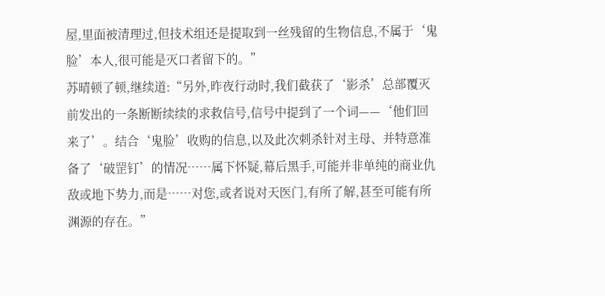屋,里面被清理过,但技术组还是提取到一丝残留的生物信息,不属于‘鬼脸’本人,很可能是灭口者留下的。”
苏晴顿了顿,继续道:“另外,昨夜行动时,我们截获了‘影杀’总部覆灭前发出的一条断断续续的求救信号,信号中提到了一个词——‘他们回来了’。结合‘鬼脸’收购的信息,以及此次刺杀针对主母、并特意准备了‘破罡钉’的情况……属下怀疑,幕后黑手,可能并非单纯的商业仇敌或地下势力,而是……对您,或者说对天医门,有所了解,甚至可能有所渊源的存在。”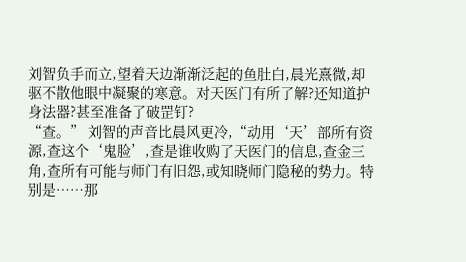刘智负手而立,望着天边渐渐泛起的鱼肚白,晨光熹微,却驱不散他眼中凝聚的寒意。对天医门有所了解?还知道护身法器?甚至准备了破罡钉?
“查。” 刘智的声音比晨风更冷,“动用‘天’部所有资源,查这个‘鬼脸’,查是谁收购了天医门的信息,查金三角,查所有可能与师门有旧怨,或知晓师门隐秘的势力。特别是……那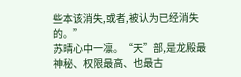些本该消失,或者,被认为已经消失的。”
苏晴心中一凛。“天”部,是龙殿最神秘、权限最高、也最古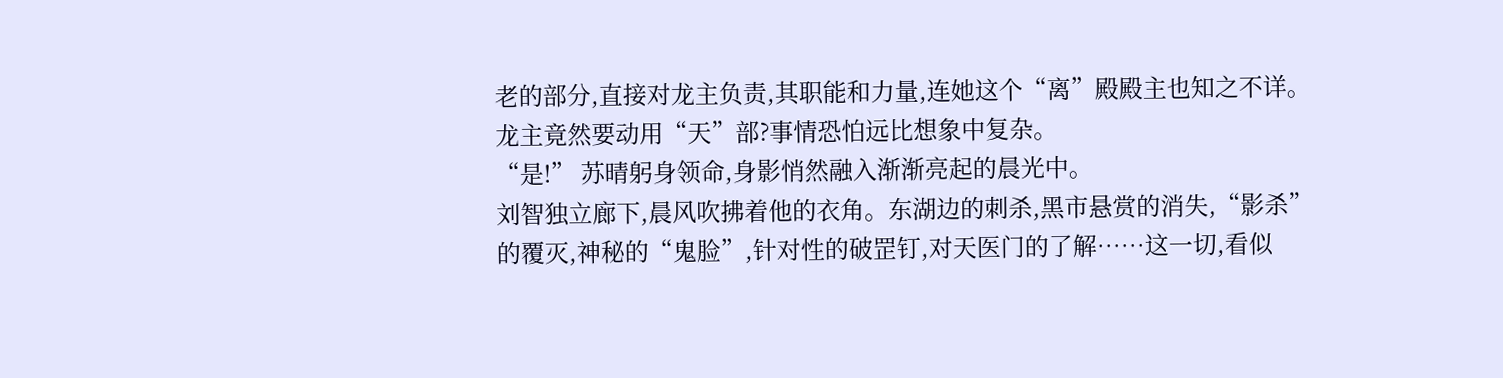老的部分,直接对龙主负责,其职能和力量,连她这个“离”殿殿主也知之不详。龙主竟然要动用“天”部?事情恐怕远比想象中复杂。
“是!” 苏晴躬身领命,身影悄然融入渐渐亮起的晨光中。
刘智独立廊下,晨风吹拂着他的衣角。东湖边的刺杀,黑市悬赏的消失,“影杀”的覆灭,神秘的“鬼脸”,针对性的破罡钉,对天医门的了解……这一切,看似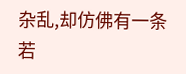杂乱,却仿佛有一条若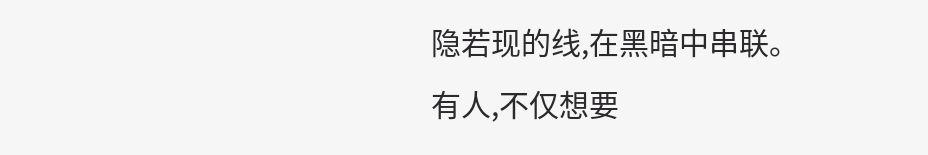隐若现的线,在黑暗中串联。
有人,不仅想要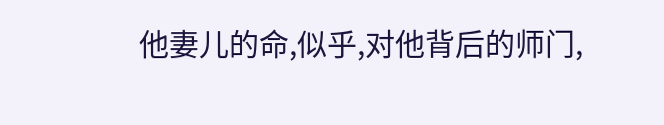他妻儿的命,似乎,对他背后的师门,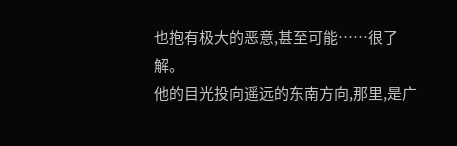也抱有极大的恶意,甚至可能……很了解。
他的目光投向遥远的东南方向,那里,是广